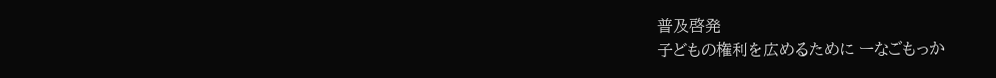普及啓発
子どもの権利を広めるために ーなごもっか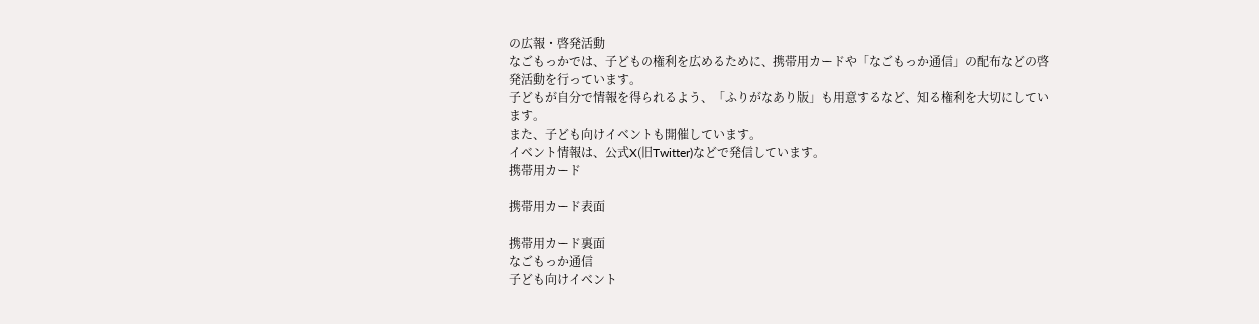の広報・啓発活動
なごもっかでは、子どもの権利を広めるために、携帯用カードや「なごもっか通信」の配布などの啓発活動を行っています。
子どもが自分で情報を得られるよう、「ふりがなあり版」も用意するなど、知る権利を大切にしています。
また、子ども向けイベントも開催しています。
イベント情報は、公式X(旧Twitter)などで発信しています。
携帯用カード

携帯用カード表面

携帯用カード裏面
なごもっか通信
子ども向けイベント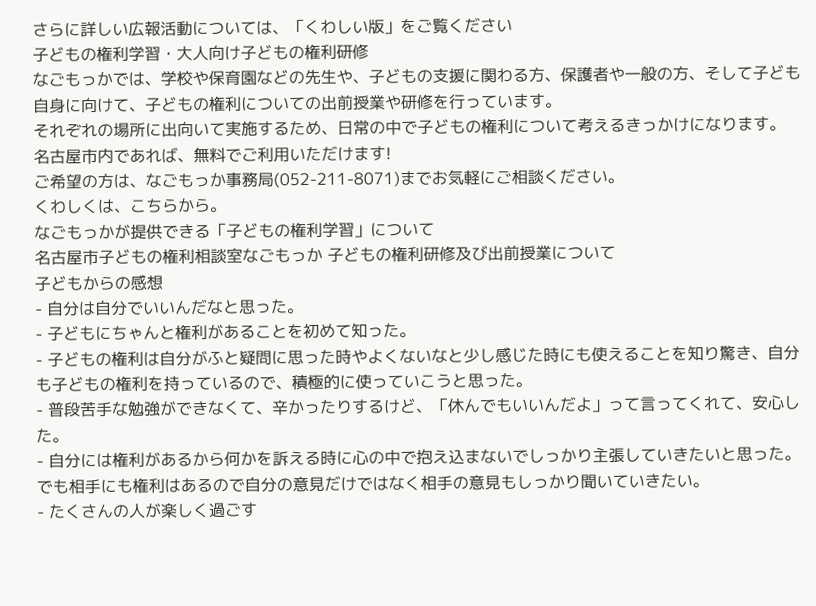さらに詳しい広報活動については、「くわしい版」をご覧ください
子どもの権利学習・大人向け子どもの権利研修
なごもっかでは、学校や保育園などの先生や、子どもの支援に関わる方、保護者や一般の方、そして子ども自身に向けて、子どもの権利についての出前授業や研修を行っています。
それぞれの場所に出向いて実施するため、日常の中で子どもの権利について考えるきっかけになります。
名古屋市内であれば、無料でご利用いただけます!
ご希望の方は、なごもっか事務局(052-211-8071)までお気軽にご相談ください。
くわしくは、こちらから。
なごもっかが提供できる「子どもの権利学習」について
名古屋市子どもの権利相談室なごもっか 子どもの権利研修及び出前授業について
子どもからの感想
- 自分は自分でいいんだなと思った。
- 子どもにちゃんと権利があることを初めて知った。
- 子どもの権利は自分がふと疑問に思った時やよくないなと少し感じた時にも使えることを知り驚き、自分も子どもの権利を持っているので、積極的に使っていこうと思った。
- 普段苦手な勉強ができなくて、辛かったりするけど、「休んでもいいんだよ」って言ってくれて、安心した。
- 自分には権利があるから何かを訴える時に心の中で抱え込まないでしっかり主張していきたいと思った。でも相手にも権利はあるので自分の意見だけではなく相手の意見もしっかり聞いていきたい。
- たくさんの人が楽しく過ごす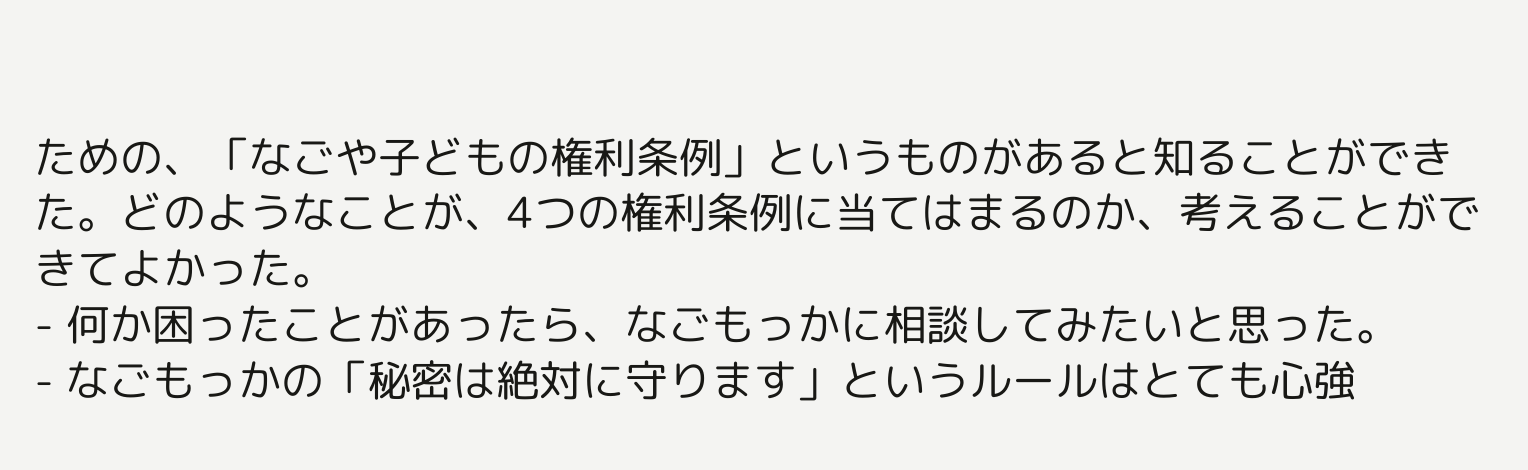ための、「なごや子どもの権利条例」というものがあると知ることができた。どのようなことが、4つの権利条例に当てはまるのか、考えることができてよかった。
- 何か困ったことがあったら、なごもっかに相談してみたいと思った。
- なごもっかの「秘密は絶対に守ります」というルールはとても心強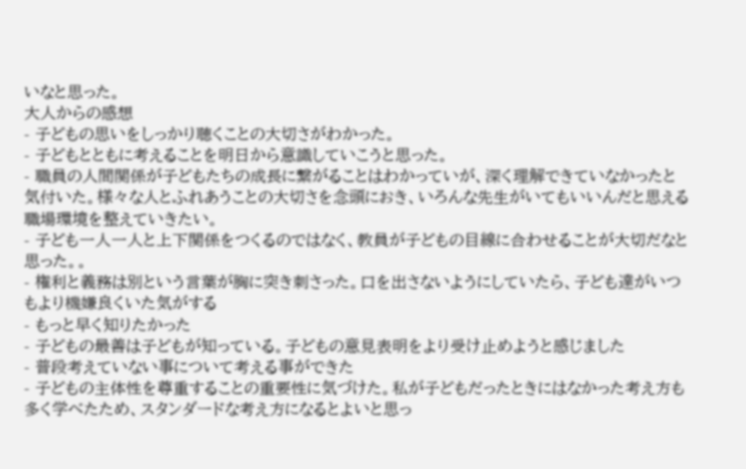いなと思った。
大人からの感想
- 子どもの思いをしっかり聴くことの大切さがわかった。
- 子どもとともに考えることを明日から意識していこうと思った。
- 職員の人間関係が子どもたちの成長に繋がることはわかっていが、深く理解できていなかったと気付いた。様々な人とふれあうことの大切さを念頭におき、いろんな先生がいてもいいんだと思える職場環境を整えていきたい。
- 子ども一人一人と上下関係をつくるのではなく、教員が子どもの目線に合わせることが大切だなと思った。。
- 権利と義務は別という言葉が胸に突き刺さった。口を出さないようにしていたら、子ども達がいつもより機嫌良くいた気がする
- もっと早く知りたかった
- 子どもの最善は子どもが知っている。子どもの意見表明をより受け止めようと感じました
- 普段考えていない事について考える事ができた
- 子どもの主体性を尊重することの重要性に気づけた。私が子どもだったときにはなかった考え方も多く学べたため、スタンダードな考え方になるとよいと思っ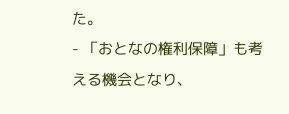た。
- 「おとなの権利保障」も考える機会となり、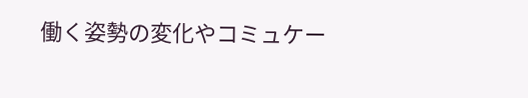働く姿勢の変化やコミュケー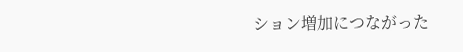ション増加につながった